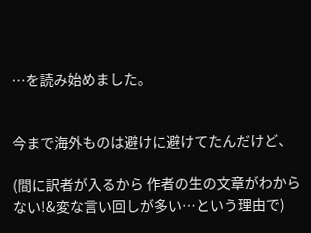…を読み始めました。


今まで海外ものは避けに避けてたんだけど、

(間に訳者が入るから 作者の生の文章がわからない!&変な言い回しが多い…という理由で)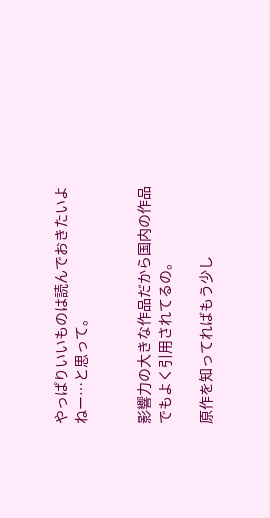やっぱりいいものは読んでおきたいよねー…と思って。


影響力の大きな作品だから国内の作品でもよく引用されてるの。

原作を知ってればもう少し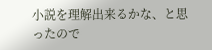小説を理解出来るかな、と思ったので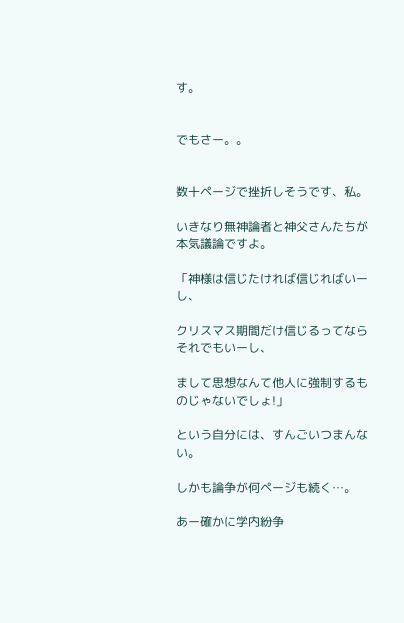す。


でもさー。。


数十ページで挫折しそうです、私。

いきなり無神論者と神父さんたちが本気議論ですよ。

「神様は信じたければ信じればいーし、

クリスマス期間だけ信じるってならそれでもいーし、

まして思想なんて他人に強制するものじゃないでしょ!」

という自分には、すんごいつまんない。

しかも論争が何ページも続く…。

あー確かに学内紛争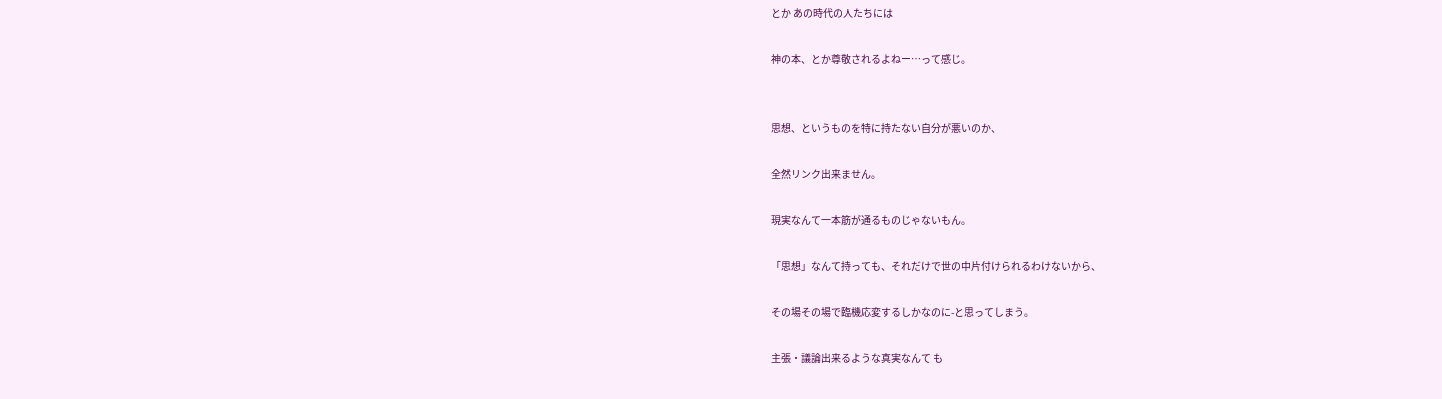とか あの時代の人たちには

神の本、とか尊敬されるよねー…って感じ。


思想、というものを特に持たない自分が悪いのか、

全然リンク出来ません。

現実なんて一本筋が通るものじゃないもん。

「思想」なんて持っても、それだけで世の中片付けられるわけないから、

その場その場で臨機応変するしかなのに-と思ってしまう。

主張・議論出来るような真実なんて も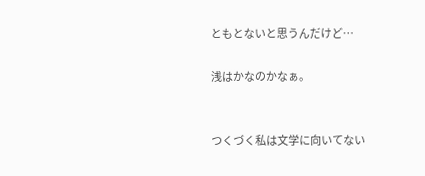ともとないと思うんだけど…

浅はかなのかなぁ。


つくづく私は文学に向いてない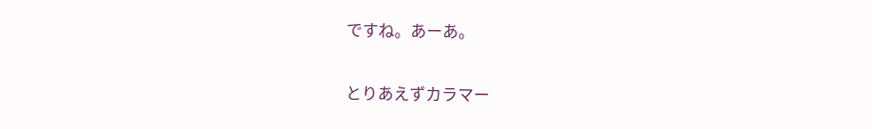ですね。あーあ。


とりあえずカラマー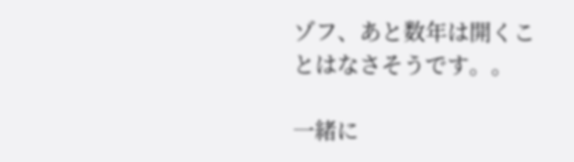ゾフ、あと数年は開くことはなさそうです。。

一緒に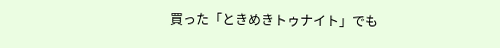買った「ときめきトゥナイト」でも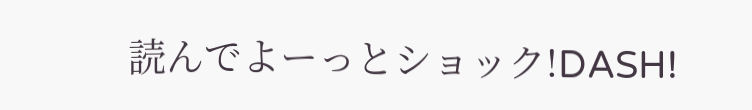読んでよーっとショック!DASH!